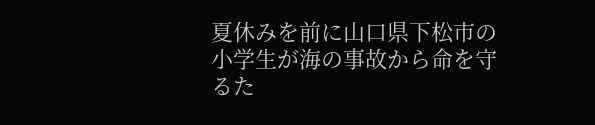夏休みを前に山口県下松市の小学生が海の事故から命を守るた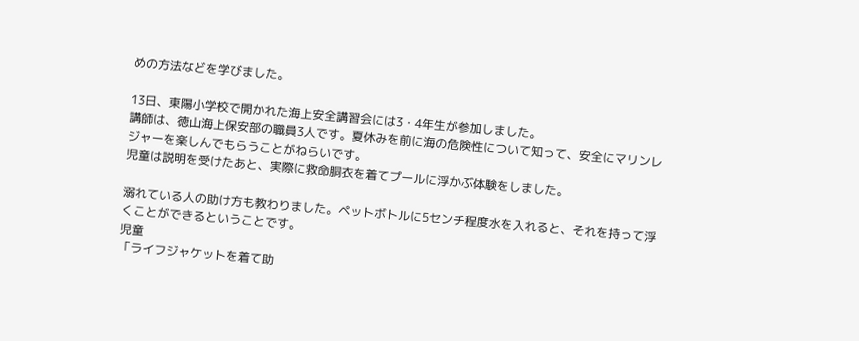めの方法などを学びました。

13日、東陽小学校で開かれた海上安全講習会には3・4年生が参加しました。
講師は、徳山海上保安部の職員3人です。夏休みを前に海の危険性について知って、安全にマリンレジャーを楽しんでもらうことがねらいです。
児童は説明を受けたあと、実際に救命胴衣を着てプールに浮かぶ体験をしました。

溺れている人の助け方も教わりました。ペットボトルに5センチ程度水を入れると、それを持って浮くことができるということです。
児童
「ライフジャケットを着て助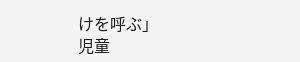けを呼ぶ」
児童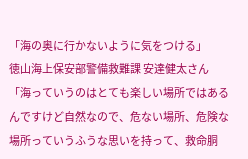「海の奥に行かないように気をつける」
徳山海上保安部警備救難課 安達健太さん
「海っていうのはとても楽しい場所ではあるんですけど自然なので、危ない場所、危険な場所っていうふうな思いを持って、救命胴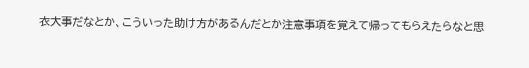衣大事だなとか、こういった助け方があるんだとか注意事項を覚えて帰ってもらえたらなと思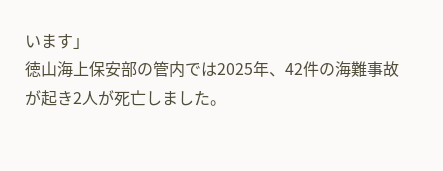います」
徳山海上保安部の管内では2025年、42件の海難事故が起き2人が死亡しました。